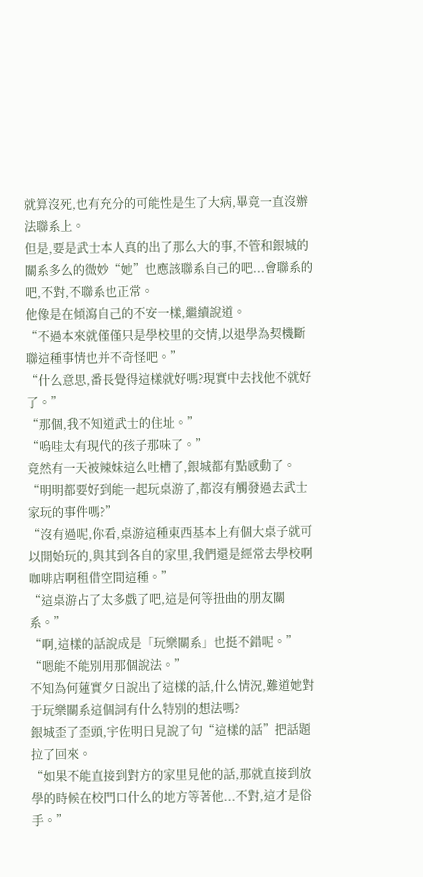就算沒死,也有充分的可能性是生了大病,畢竟一直沒辦法聯系上。
但是,要是武士本人真的出了那么大的事,不管和銀城的關系多么的微妙“她”也應該聯系自己的吧...會聯系的吧,不對,不聯系也正常。
他像是在傾瀉自己的不安一樣,繼續說道。
“不過本來就僅僅只是學校里的交情,以退學為契機斷聯這種事情也并不奇怪吧。”
“什么意思,番長覺得這樣就好嗎?現實中去找他不就好了。”
“那個,我不知道武士的住址。”
“嗚哇太有現代的孩子那味了。”
竟然有一天被辣妹這么吐槽了,銀城都有點感動了。
“明明都要好到能一起玩桌游了,都沒有觸發過去武士家玩的事件嗎?”
“沒有過呢,你看,桌游這種東西基本上有個大桌子就可以開始玩的,與其到各自的家里,我們還是經常去學校啊咖啡店啊租借空間這種。”
“這桌游占了太多戲了吧,這是何等扭曲的朋友關系。”
“啊,這樣的話說成是「玩樂關系」也挺不錯呢。”
“嗯能不能別用那個說法。”
不知為何蓮實夕日說出了這樣的話,什么情況,難道她對于玩樂關系這個詞有什么特別的想法嗎?
銀城歪了歪頭,宇佐明日見說了句“這樣的話”把話題拉了回來。
“如果不能直接到對方的家里見他的話,那就直接到放學的時候在校門口什么的地方等著他...不對,這才是俗手。”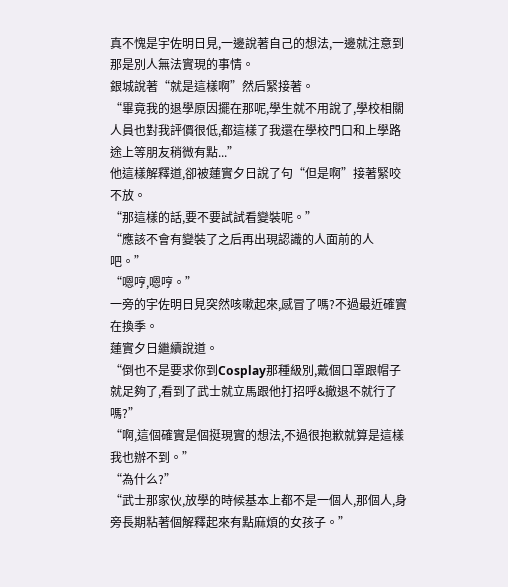真不愧是宇佐明日見,一邊說著自己的想法,一邊就注意到那是別人無法實現的事情。
銀城說著“就是這樣啊”然后緊接著。
“畢竟我的退學原因擺在那呢,學生就不用說了,學校相關人員也對我評價很低,都這樣了我還在學校門口和上學路途上等朋友稍微有點...”
他這樣解釋道,卻被蓮實夕日說了句“但是啊”接著緊咬不放。
“那這樣的話,要不要試試看變裝呢。”
“應該不會有變裝了之后再出現認識的人面前的人吧。”
“嗯哼,嗯哼。”
一旁的宇佐明日見突然咳嗽起來,感冒了嗎?不過最近確實在換季。
蓮實夕日繼續說道。
“倒也不是要求你到Cosplay那種級別,戴個口罩跟帽子就足夠了,看到了武士就立馬跟他打招呼&撤退不就行了嗎?”
“啊,這個確實是個挺現實的想法,不過很抱歉就算是這樣我也辦不到。”
“為什么?”
“武士那家伙,放學的時候基本上都不是一個人,那個人,身旁長期粘著個解釋起來有點麻煩的女孩子。”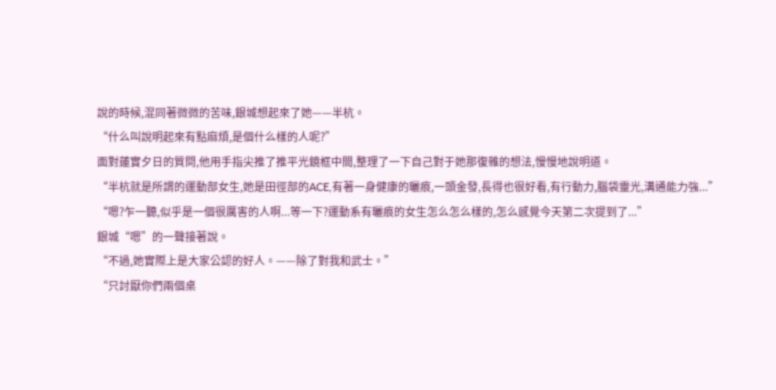說的時候,混同著微微的苦味,銀城想起來了她——半杭。
“什么叫說明起來有點麻煩,是個什么樣的人呢?”
面對蓮實夕日的質問,他用手指尖推了推平光鏡框中間,整理了一下自己對于她那復雜的想法,慢慢地說明道。
“半杭就是所謂的運動部女生,她是田徑部的ACE,有著一身健康的曬痕,一頭金發,長得也很好看,有行動力,腦袋靈光,溝通能力強...”
“嗯?乍一聽,似乎是一個很厲害的人啊...等一下?運動系有曬痕的女生怎么怎么樣的,怎么感覺今天第二次提到了...”
銀城“嗯”的一聲接著說。
“不過,她實際上是大家公認的好人。——除了對我和武士。”
“只討厭你們兩個桌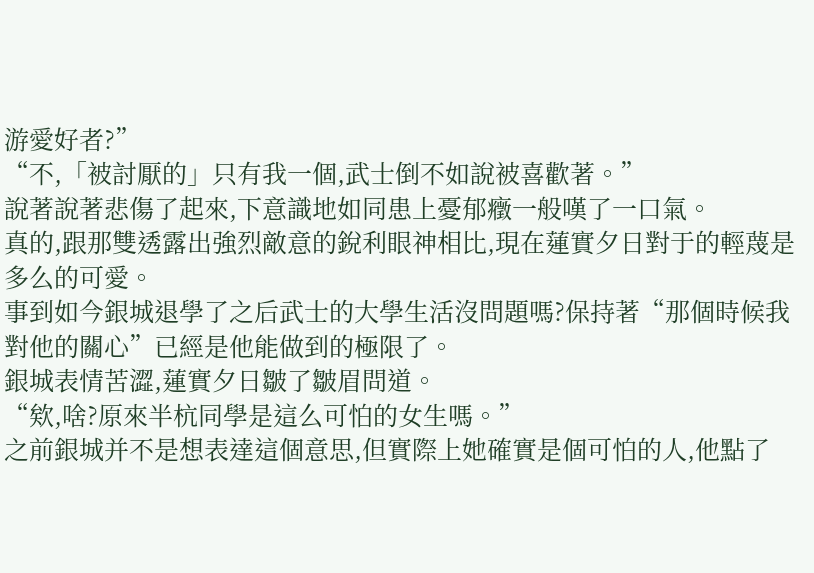游愛好者?”
“不,「被討厭的」只有我一個,武士倒不如說被喜歡著。”
說著說著悲傷了起來,下意識地如同患上憂郁癥一般嘆了一口氣。
真的,跟那雙透露出強烈敵意的銳利眼神相比,現在蓮實夕日對于的輕蔑是多么的可愛。
事到如今銀城退學了之后武士的大學生活沒問題嗎?保持著“那個時候我對他的關心”已經是他能做到的極限了。
銀城表情苦澀,蓮實夕日皺了皺眉問道。
“欸,啥?原來半杭同學是這么可怕的女生嗎。”
之前銀城并不是想表達這個意思,但實際上她確實是個可怕的人,他點了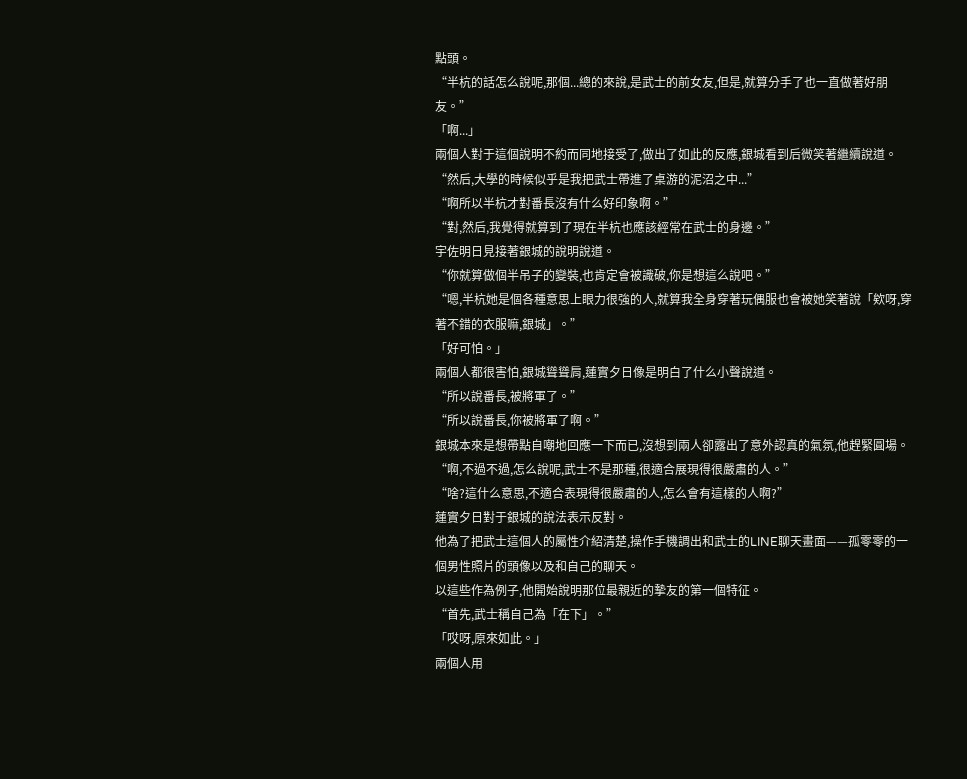點頭。
“半杭的話怎么說呢,那個...總的來說,是武士的前女友,但是,就算分手了也一直做著好朋友。”
「啊...」
兩個人對于這個說明不約而同地接受了,做出了如此的反應,銀城看到后微笑著繼續說道。
“然后,大學的時候似乎是我把武士帶進了桌游的泥沼之中...”
“啊所以半杭才對番長沒有什么好印象啊。”
“對,然后,我覺得就算到了現在半杭也應該經常在武士的身邊。”
宇佐明日見接著銀城的說明說道。
“你就算做個半吊子的變裝,也肯定會被識破,你是想這么說吧。”
“嗯,半杭她是個各種意思上眼力很強的人,就算我全身穿著玩偶服也會被她笑著說「欸呀,穿著不錯的衣服嘛,銀城」。”
「好可怕。」
兩個人都很害怕,銀城聳聳肩,蓮實夕日像是明白了什么小聲說道。
“所以說番長,被將軍了。”
“所以說番長,你被將軍了啊。”
銀城本來是想帶點自嘲地回應一下而已,沒想到兩人卻露出了意外認真的氣氛,他趕緊圓場。
“啊,不過不過,怎么說呢,武士不是那種,很適合展現得很嚴肅的人。”
“啥?這什么意思,不適合表現得很嚴肅的人,怎么會有這樣的人啊?”
蓮實夕日對于銀城的說法表示反對。
他為了把武士這個人的屬性介紹清楚,操作手機調出和武士的LINE聊天畫面——孤零零的一個男性照片的頭像以及和自己的聊天。
以這些作為例子,他開始說明那位最親近的摯友的第一個特征。
“首先,武士稱自己為「在下」。”
「哎呀,原來如此。」
兩個人用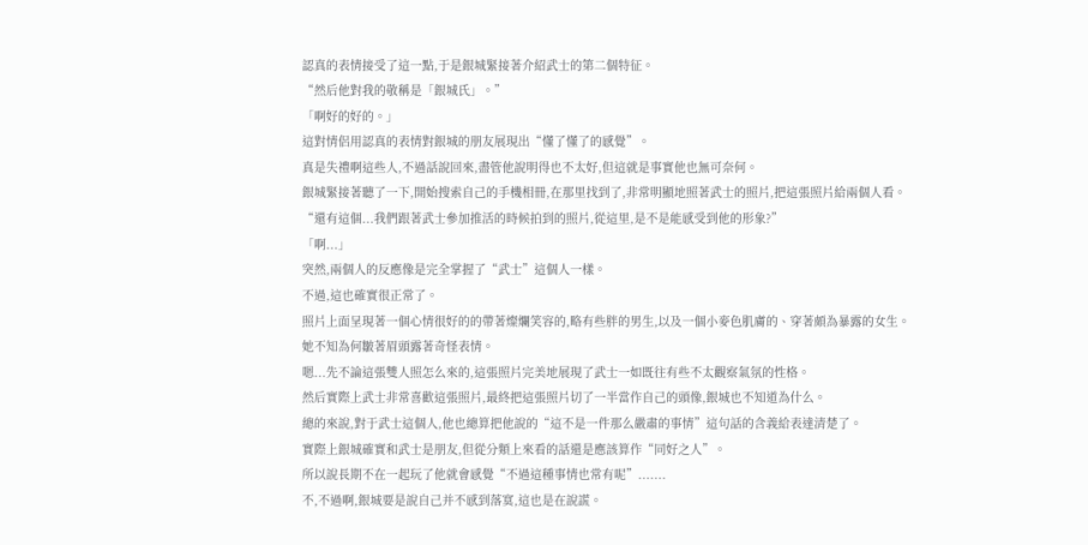認真的表情接受了這一點,于是銀城緊接著介紹武士的第二個特征。
“然后他對我的敬稱是「銀城氏」。”
「啊好的好的。」
這對情侶用認真的表情對銀城的朋友展現出“懂了懂了的感覺”。
真是失禮啊這些人,不過話說回來,盡管他說明得也不太好,但這就是事實他也無可奈何。
銀城緊接著聽了一下,開始搜索自己的手機相冊,在那里找到了,非常明顯地照著武士的照片,把這張照片給兩個人看。
“還有這個...我們跟著武士參加推活的時候拍到的照片,從這里,是不是能感受到他的形象?”
「啊...」
突然,兩個人的反應像是完全掌握了“武士”這個人一樣。
不過,這也確實很正常了。
照片上面呈現著一個心情很好的的帶著燦爛笑容的,略有些胖的男生,以及一個小麥色肌膚的、穿著頗為暴露的女生。
她不知為何皺著眉頭露著奇怪表情。
嗯...先不論這張雙人照怎么來的,這張照片完美地展現了武士一如既往有些不太觀察氣氛的性格。
然后實際上武士非常喜歡這張照片,最終把這張照片切了一半當作自己的頭像,銀城也不知道為什么。
總的來說,對于武士這個人,他也總算把他說的“這不是一件那么嚴肅的事情”這句話的含義給表達清楚了。
實際上銀城確實和武士是朋友,但從分類上來看的話還是應該算作“同好之人”。
所以說長期不在一起玩了他就會感覺“不過這種事情也常有呢”.......
不,不過啊,銀城要是說自己并不感到落寞,這也是在說謊。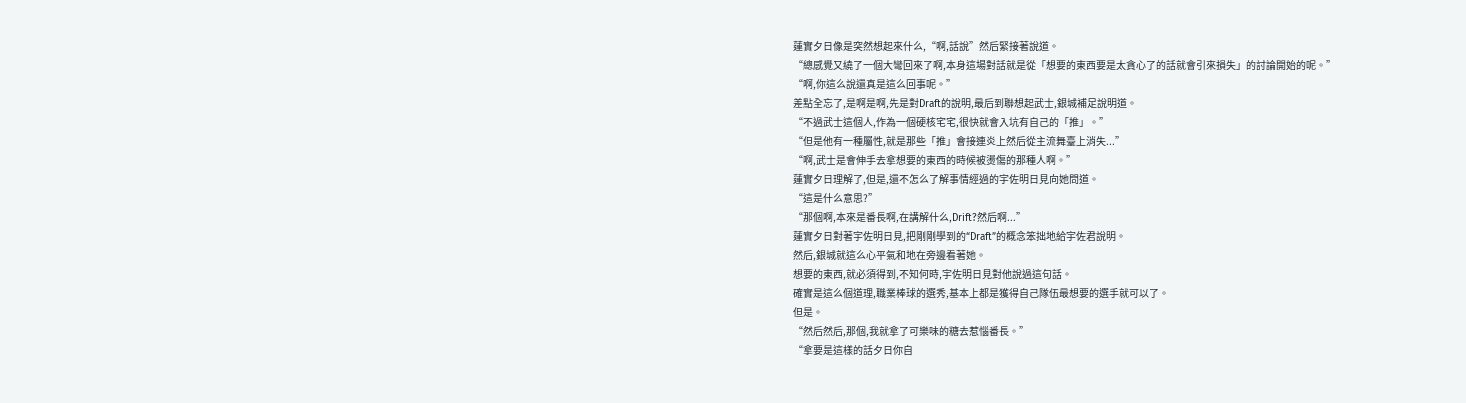蓮實夕日像是突然想起來什么,“啊,話說”然后緊接著說道。
“總感覺又繞了一個大彎回來了啊,本身這場對話就是從「想要的東西要是太貪心了的話就會引來損失」的討論開始的呢。”
“啊,你這么說還真是這么回事呢。”
差點全忘了,是啊是啊,先是對Draft的說明,最后到聯想起武士,銀城補足說明道。
“不過武士這個人,作為一個硬核宅宅,很快就會入坑有自己的「推」。”
“但是他有一種屬性,就是那些「推」會接連炎上然后從主流舞臺上消失...”
“啊,武士是會伸手去拿想要的東西的時候被燙傷的那種人啊。”
蓮實夕日理解了,但是,還不怎么了解事情經過的宇佐明日見向她問道。
“這是什么意思?”
“那個啊,本來是番長啊,在講解什么,Drift?然后啊...”
蓮實夕日對著宇佐明日見,把剛剛學到的“Draft”的概念笨拙地給宇佐君說明。
然后,銀城就這么心平氣和地在旁邊看著她。
想要的東西,就必須得到,不知何時,宇佐明日見對他說過這句話。
確實是這么個道理,職業棒球的選秀,基本上都是獲得自己隊伍最想要的選手就可以了。
但是。
“然后然后,那個,我就拿了可樂味的糖去惹惱番長。”
“拿要是這樣的話夕日你自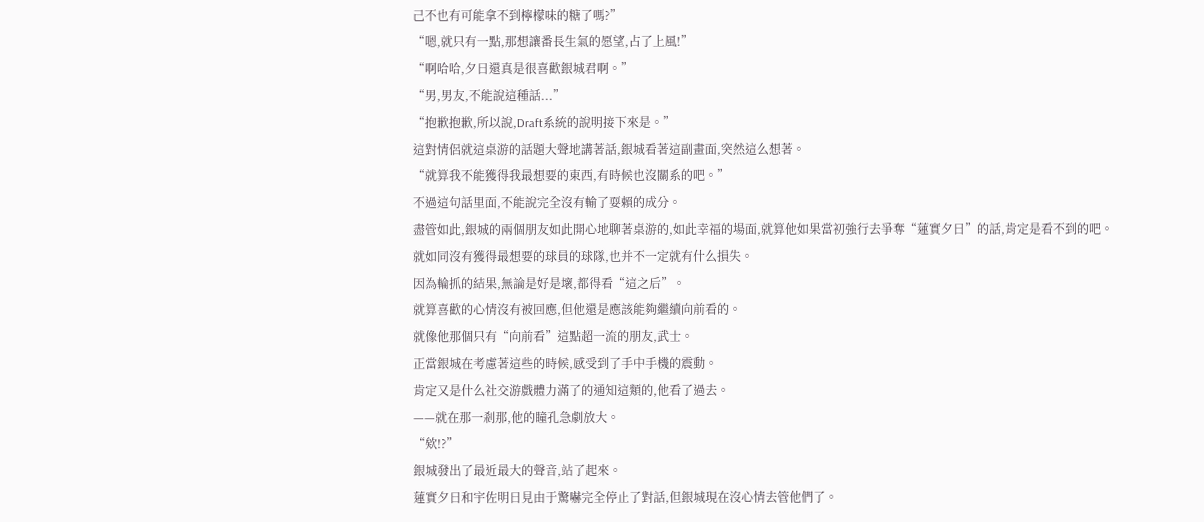己不也有可能拿不到檸檬味的糖了嗎?”
“嗯,就只有一點,那想讓番長生氣的愿望,占了上風!”
“啊哈哈,夕日還真是很喜歡銀城君啊。”
“男,男友,不能說這種話...”
“抱歉抱歉,所以說,Draft系統的說明接下來是。”
這對情侶就這桌游的話題大聲地講著話,銀城看著這副畫面,突然這么想著。
“就算我不能獲得我最想要的東西,有時候也沒關系的吧。”
不過這句話里面,不能說完全沒有輸了耍賴的成分。
盡管如此,銀城的兩個朋友如此開心地聊著桌游的,如此幸福的場面,就算他如果當初強行去爭奪“蓮實夕日”的話,肯定是看不到的吧。
就如同沒有獲得最想要的球員的球隊,也并不一定就有什么損失。
因為輪抓的結果,無論是好是壞,都得看“這之后”。
就算喜歡的心情沒有被回應,但他還是應該能夠繼續向前看的。
就像他那個只有“向前看”這點超一流的朋友,武士。
正當銀城在考慮著這些的時候,感受到了手中手機的震動。
肯定又是什么社交游戲體力滿了的通知這類的,他看了過去。
——就在那一剎那,他的瞳孔急劇放大。
“欸!?”
銀城發出了最近最大的聲音,站了起來。
蓮實夕日和宇佐明日見由于驚嚇完全停止了對話,但銀城現在沒心情去管他們了。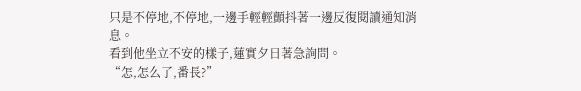只是不停地,不停地,一邊手輕輕顫抖著一邊反復閱讀通知消息。
看到他坐立不安的樣子,蓮實夕日著急詢問。
“怎,怎么了,番長?”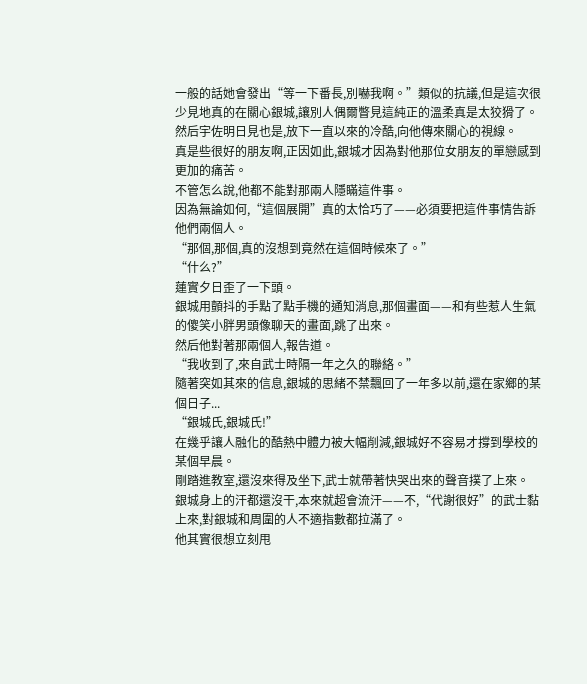一般的話她會發出“等一下番長,別嚇我啊。”類似的抗議,但是這次很少見地真的在關心銀城,讓別人偶爾瞥見這純正的溫柔真是太狡猾了。
然后宇佐明日見也是,放下一直以來的冷酷,向他傳來關心的視線。
真是些很好的朋友啊,正因如此,銀城才因為對他那位女朋友的單戀感到更加的痛苦。
不管怎么說,他都不能對那兩人隱瞞這件事。
因為無論如何,“這個展開”真的太恰巧了——必須要把這件事情告訴他們兩個人。
“那個,那個,真的沒想到竟然在這個時候來了。”
“什么?”
蓮實夕日歪了一下頭。
銀城用顫抖的手點了點手機的通知消息,那個畫面——和有些惹人生氣的傻笑小胖男頭像聊天的畫面,跳了出來。
然后他對著那兩個人,報告道。
“我收到了,來自武士時隔一年之久的聯絡。”
隨著突如其來的信息,銀城的思緒不禁飄回了一年多以前,還在家鄉的某個日子...
“銀城氏,銀城氏!”
在幾乎讓人融化的酷熱中體力被大幅削減,銀城好不容易才撐到學校的某個早晨。
剛踏進教室,還沒來得及坐下,武士就帶著快哭出來的聲音撲了上來。
銀城身上的汗都還沒干,本來就超會流汗——不,“代謝很好”的武士黏上來,對銀城和周圍的人不適指數都拉滿了。
他其實很想立刻甩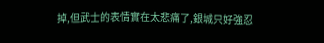掉,但武士的表情實在太悲痛了,銀城只好強忍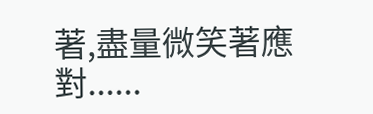著,盡量微笑著應對......